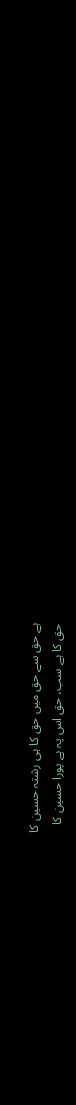ہے حق سے حق میں حق کا ہی رشتہ حسین کا
حق کا ہے سب، حق اس پہ ہے پورا حسین کا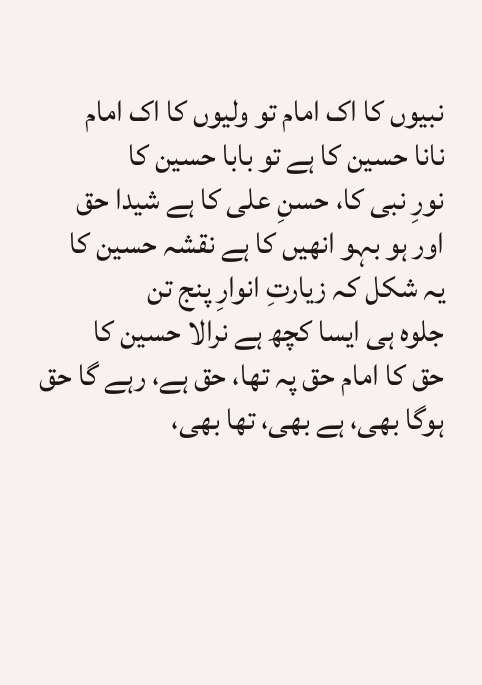نبیوں کا اک امام تو ولیوں کا اک امام
نانا حسین کا ہے تو بابا حسین کا
نورِ نبی کا، حسنِ علی کا ہے شیدا حق
اور ہو بہو انھیں کا ہے نقشہ حسین کا
یہ شکل کہ زیارتِ انوارِ پنج تن
جلوہ ہی ایسا کچھ ہے نرالا حسین کا
حق کا امام حق پہ تھا، حق ہے، رہے گا حق
ہوگا بھی، ہے بھی، تھا بھی،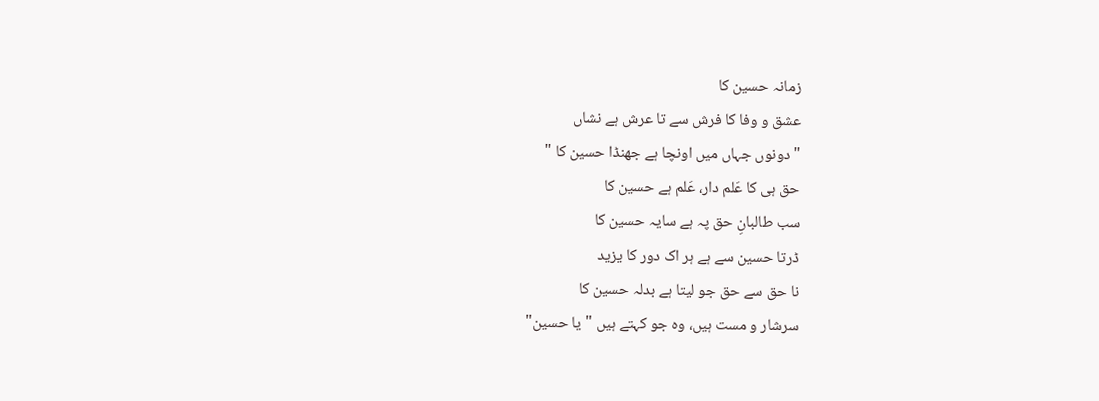زمانہ حسین کا
عشق و وفا کا فرش سے تا عرش ہے نشاں
"دونوں جہاں میں اونچا ہے جھنڈا حسین کا "
حق ہی کا عَلم دار، عَلم ہے حسین کا
سب طالبانِ حق پہ ہے سایہ حسین کا
ڈرتا حسین سے ہے ہر اک دور کا یزید
نا حق سے حق جو لیتا ہے بدلہ حسین کا
سرشار و مست ہیں، وہ جو کہتے ہیں "یا حسین"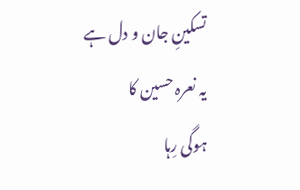تسکینِ جان و دل ہے یہ نعرہ حسین کا
ہوگی رِہا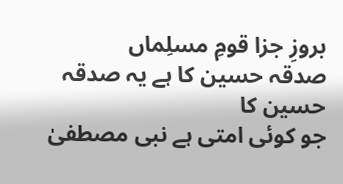بروزِ جزا قومِ مسلِماں
صدقہ حسین کا ہے یہ صدقہ حسین کا
جو کوئی امتی ہے نبی مصطفیٰ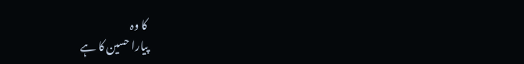کا وہ
پیارا حسین کا ہے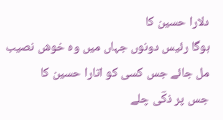دلارا حسین کا
ہوگا رئیس دونوں جہاں میں وہ خوش نصیب
مل جائے جس کسی کو اتارا حسین کا
جس پر ذکؔی چلے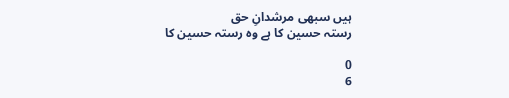ہیں سبھی مرشدانِ حق
رستہ حسین کا ہے وہ رستہ حسین کا

0
6